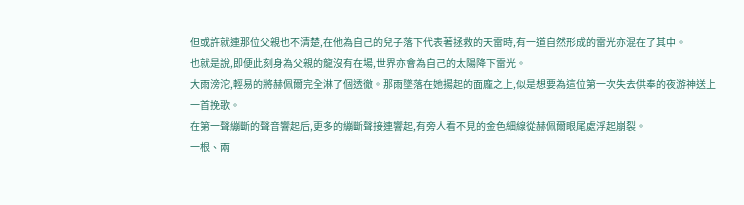但或許就連那位父親也不清楚,在他為自己的兒子落下代表著拯救的天雷時,有一道自然形成的雷光亦混在了其中。
也就是說,即便此刻身為父親的龍沒有在場,世界亦會為自己的太陽降下雷光。
大雨滂沱,輕易的將赫佩爾完全淋了個透徹。那雨墜落在她揚起的面龐之上,似是想要為這位第一次失去供奉的夜游神送上一首挽歌。
在第一聲繃斷的聲音響起后,更多的繃斷聲接連響起,有旁人看不見的金色細線從赫佩爾眼尾處浮起崩裂。
一根、兩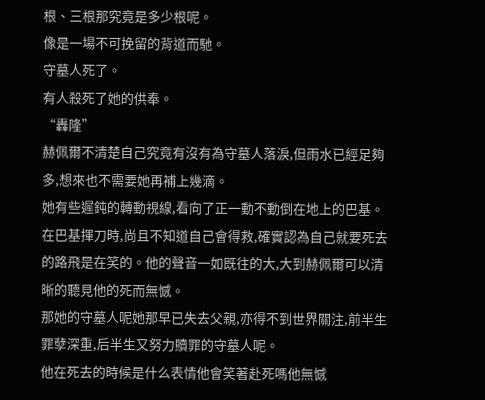根、三根那究竟是多少根呢。
像是一場不可挽留的背道而馳。
守墓人死了。
有人殺死了她的供奉。
“轟隆”
赫佩爾不清楚自己究竟有沒有為守墓人落淚,但雨水已經足夠多,想來也不需要她再補上幾滴。
她有些遲鈍的轉動視線,看向了正一動不動倒在地上的巴基。
在巴基揮刀時,尚且不知道自己會得救,確實認為自己就要死去的路飛是在笑的。他的聲音一如既往的大,大到赫佩爾可以清晰的聽見他的死而無憾。
那她的守墓人呢她那早已失去父親,亦得不到世界關注,前半生罪孽深重,后半生又努力贖罪的守墓人呢。
他在死去的時候是什么表情他會笑著赴死嗎他無憾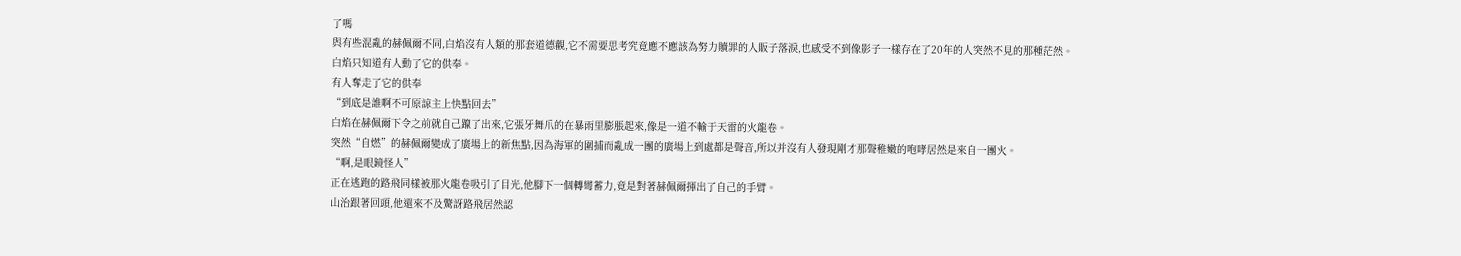了嗎
與有些混亂的赫佩爾不同,白焰沒有人類的那套道德觀,它不需要思考究竟應不應該為努力贖罪的人販子落淚,也感受不到像影子一樣存在了20年的人突然不見的那種茫然。
白焰只知道有人動了它的供奉。
有人奪走了它的供奉
“到底是誰啊不可原諒主上快點回去”
白焰在赫佩爾下令之前就自己躥了出來,它張牙舞爪的在暴雨里膨脹起來,像是一道不輸于天雷的火龍卷。
突然“自燃”的赫佩爾變成了廣場上的新焦點,因為海軍的圍捕而亂成一團的廣場上到處都是聲音,所以并沒有人發現剛才那聲稚嫩的咆哮居然是來自一團火。
“啊,是眼鏡怪人”
正在逃跑的路飛同樣被那火龍卷吸引了目光,他腳下一個轉彎蓄力,竟是對著赫佩爾揮出了自己的手臂。
山治跟著回頭,他還來不及驚訝路飛居然認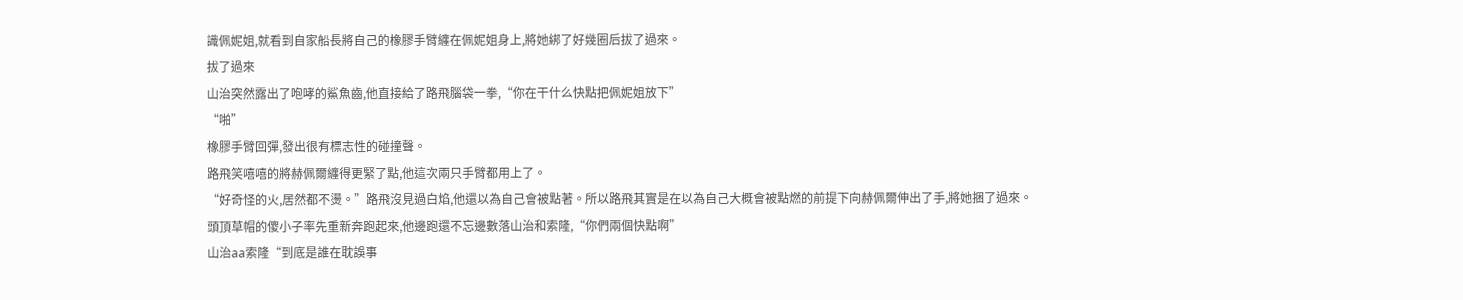識佩妮姐,就看到自家船長將自己的橡膠手臂纏在佩妮姐身上,將她綁了好幾圈后拔了過來。
拔了過來
山治突然露出了咆哮的鯊魚齒,他直接給了路飛腦袋一拳,“你在干什么快點把佩妮姐放下”
“啪”
橡膠手臂回彈,發出很有標志性的碰撞聲。
路飛笑嘻嘻的將赫佩爾纏得更緊了點,他這次兩只手臂都用上了。
“好奇怪的火,居然都不燙。”路飛沒見過白焰,他還以為自己會被點著。所以路飛其實是在以為自己大概會被點燃的前提下向赫佩爾伸出了手,將她捆了過來。
頭頂草帽的傻小子率先重新奔跑起來,他邊跑還不忘邊數落山治和索隆,“你們兩個快點啊”
山治aa索隆“到底是誰在耽誤事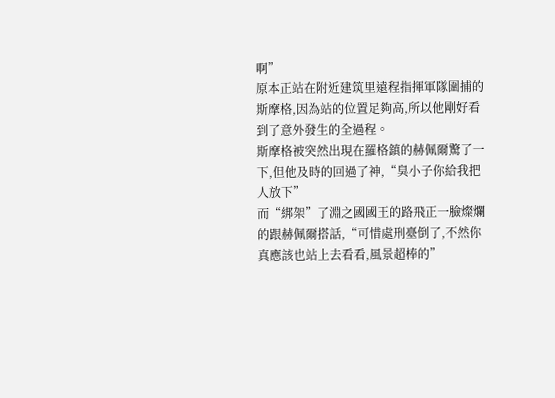啊”
原本正站在附近建筑里遠程指揮軍隊圍捕的斯摩格,因為站的位置足夠高,所以他剛好看到了意外發生的全過程。
斯摩格被突然出現在羅格鎮的赫佩爾驚了一下,但他及時的回過了神,“臭小子你給我把人放下”
而“綁架”了淵之國國王的路飛正一臉燦爛的跟赫佩爾搭話,“可惜處刑臺倒了,不然你真應該也站上去看看,風景超棒的”